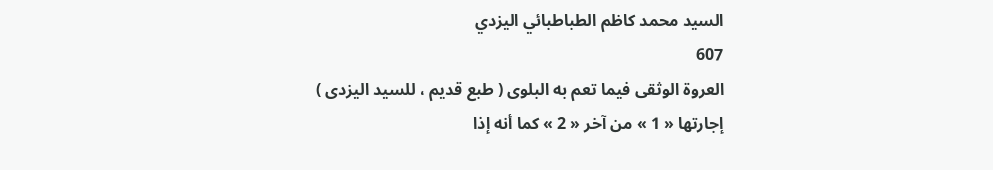السيد محمد كاظم الطباطبائي اليزدي
607
العروة الوثقى فيما تعم به البلوى ( طبع قديم ، للسيد اليزدى )
إجارتها « 1 » من آخر « 2 » كما أنه إذا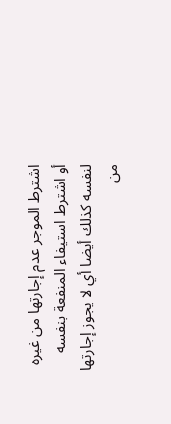اشترط الموجر عدم إجارتها من غيره أو اشترط استيفاء المنفعة بنفسه لنفسه كذلك أيضا أي لا يجوز إجارتها من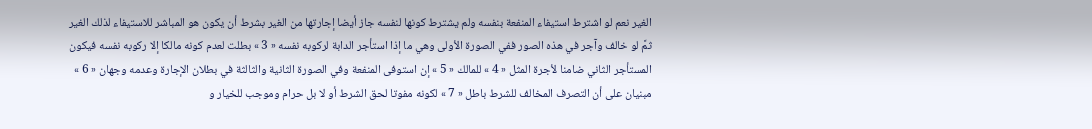الغير نعم لو اشترط استيفاء المنفعة بنفسه ولم يشترط كونها لنفسه جاز أيضا إجارتها من الغير بشرط أن يكون هو المباشر للاستيفاء لذلك الغير ثمَّ لو خالف وآجر في هذه الصور ففي الصورة الأولى وهي ما إذا استأجر الدابة لركوبه نفسه « 3 » بطلت لعدم كونه مالكا إلا ركوبه نفسه فيكون المستأجر الثاني ضامنا لأجرة المثل « 4 » للمالك « 5 » إن استوفى المنفعة وفي الصورة الثانية والثالثة في بطلان الإجارة وعدمه وجهان « 6 » مبنيان على أن التصرف المخالف للشرط باطل « 7 » لكونه مفوتا لحق الشرط أو لا بل حرام وموجب للخيار و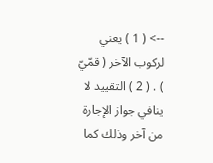--> ( 1 ) يعني لركوب الآخر ( قمّيّ ) . ( 2 ) التقييد لا ينافي جواز الإجارة من آخر وذلك كما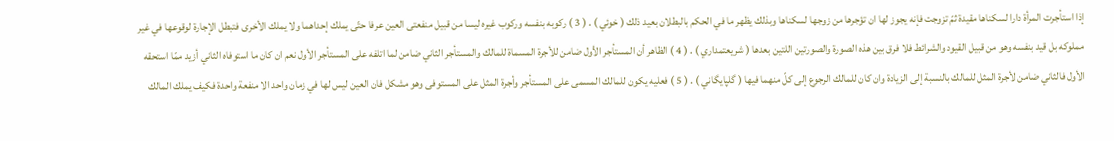إذا استأجرت المرأة دارا لسكناها مقيدة ثمّ تزوجت فإنه يجوز لها ان تؤجرها من زوجها لسكناها وبذلك يظهر ما في الحكم بالبطلان بعيد ذلك ( خوئي ) . ( 3 ) ركوبه بنفسه وركوب غيره ليسا من قبيل منفعتى العين عرفا حتّى يملك إحداهما ولا يملك الأخرى فتبطل الإجارة لوقوعها في غير مملوكه بل قيد بنفسه وهو من قبيل القيود والشرائط فلا فرق بين هذه الصورة والصورتين اللتين بعدها ( شريعتمداري ) . ( 4 ) الظاهر أن المستأجر الأول ضامن للأجرة المسماة للمالك والمستأجر الثاني ضامن لما اتلفه على المستأجر الأول نعم ان كان ما استوفاه الثاني أزيد ممّا استحقه الأول فالثاني ضامن لأجرة المثل للمالك بالنسبة إلى الزيادة وان كان للمالك الرجوع إلى كلّ منهما فيها ( گلپايگاني ) . ( 5 ) فعليه يكون للمالك المسمى على المستأجر وأجرة المثل على المستوفى وهو مشكل فان العين ليس لها في زمان واحد الا منفعة واحدة فكيف يملك المالك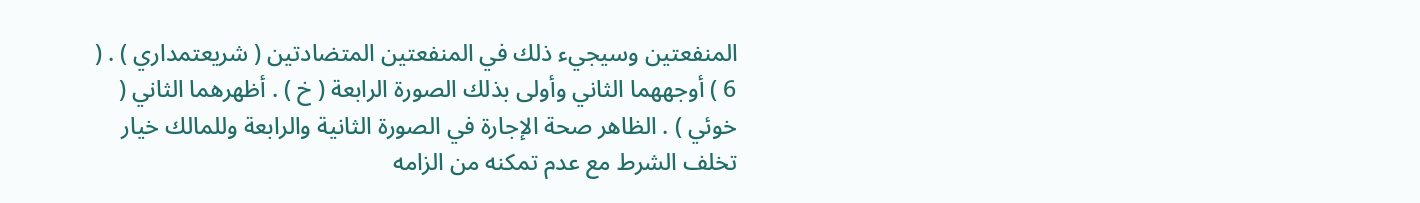المنفعتين وسيجيء ذلك في المنفعتين المتضادتين ( شريعتمداري ) . ( 6 ) أوجههما الثاني وأولى بذلك الصورة الرابعة ( خ ) . أظهرهما الثاني ( خوئي ) . الظاهر صحة الإجارة في الصورة الثانية والرابعة وللمالك خيار تخلف الشرط مع عدم تمكنه من الزامه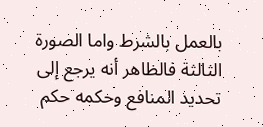بالعمل بالشرط واما الصورة الثالثة فالظاهر أنه يرجع إلى تحديد المنافع وحكمه حكم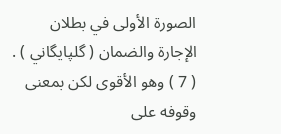الصورة الأولى في بطلان الإجارة والضمان ( گلپايگاني ) . ( 7 ) وهو الأقوى لكن بمعنى وقوفه على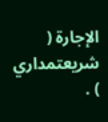الإجارة ( شريعتمداري ) .